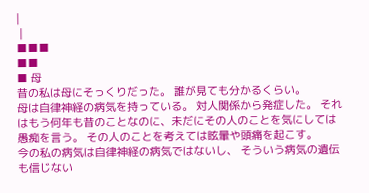|
 |
■■■
■■
■ 母
昔の私は母にそっくりだった。 誰が見ても分かるくらい。
母は自律神経の病気を持っている。 対人関係から発症した。 それはもう何年も昔のことなのに、未だにその人のことを気にしては愚痴を言う。 その人のことを考えては眩暈や頭痛を起こす。
今の私の病気は自律神経の病気ではないし、 そういう病気の遺伝も信じない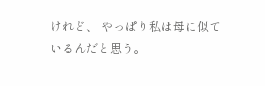けれど、 やっぱり私は母に似ているんだと思う。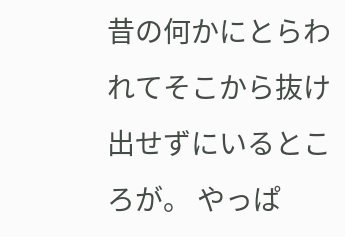昔の何かにとらわれてそこから抜け出せずにいるところが。 やっぱ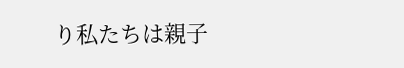り私たちは親子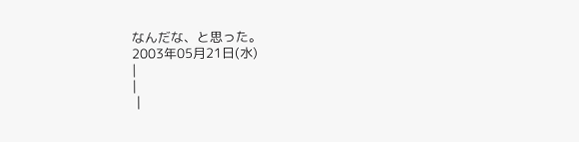なんだな、と思った。
2003年05月21日(水)
|
|
 |